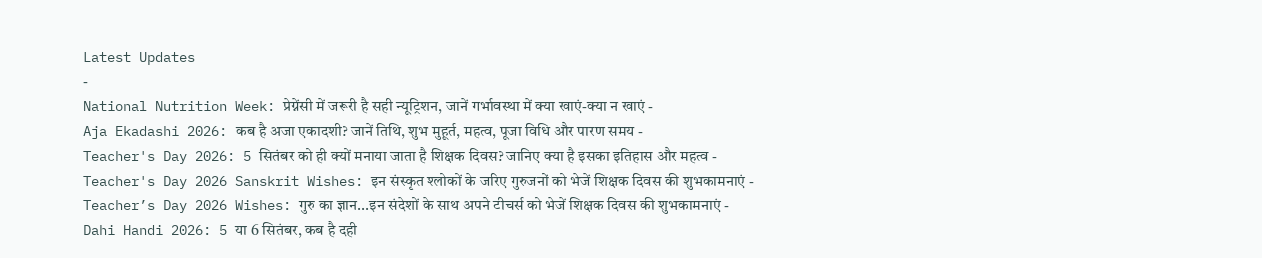Latest Updates
-
National Nutrition Week: प्रेग्नेंसी में जरूरी है सही न्यूट्रिशन, जानें गर्भावस्था में क्या खाएं-क्या न खाएं -
Aja Ekadashi 2026: कब है अजा एकादशी? जानें तिथि, शुभ मुहूर्त, महत्व, पूजा विधि और पारण समय -
Teacher's Day 2026: 5 सितंबर को ही क्यों मनाया जाता है शिक्षक दिवस? जानिए क्या है इसका इतिहास और महत्व -
Teacher's Day 2026 Sanskrit Wishes: इन संस्कृत श्लोकों के जरिए गुरुजनों को भेजें शिक्षक दिवस की शुभकामनाएं -
Teacher’s Day 2026 Wishes: गुरु का ज्ञान...इन संदेशों के साथ अपने टीचर्स को भेजें शिक्षक दिवस की शुभकामनाएं -
Dahi Handi 2026: 5 या 6 सितंबर, कब है दही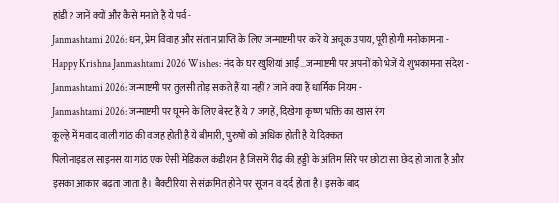हांडी? जानें क्यों और कैसे मनाते हैं ये पर्व -
Janmashtami 2026: धन, प्रेम विवाह और संतान प्राप्ति के लिए जन्माष्टमी पर करें ये अचूक उपाय, पूरी होगी मनोकामना -
Happy Krishna Janmashtami 2026 Wishes: नंद के घर खुशियां आईं...जन्माष्टमी पर अपनों को भेजें ये शुभकामना संदेश -
Janmashtami 2026: जन्माष्टमी पर तुलसी तोड़ सकते हैं या नहीं? जानें क्या हैं धार्मिक नियम -
Janmashtami 2026: जन्माष्टमी पर घूमने के लिए बेस्ट हैं ये 7 जगहें, दिखेगा कृष्ण भक्ति का खास रंग
कूल्हे में मवाद वाली गांठ की वजह होती है ये बीमारी, पुरुषों को अधिक होती है ये दिक्कत
पिलोनाइडल साइनस या गांठ एक ऐसी मेडिकल कंडीशन है जिसमें रीढ़ की हड्डी के अंतिम सिरे पर छोटा सा छेद हो जाता है और इसका आकार बढ़ता जाता है। बैक्टीरिया से संक्रमित होने पर सूजन व दर्द होता है। इसके बाद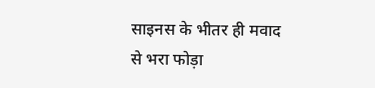साइनस के भीतर ही मवाद से भरा फोड़ा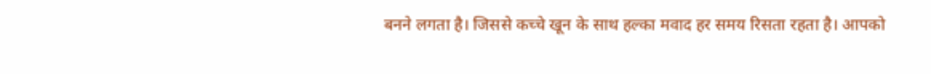बनने लगता है। जिससे कच्चे खून के साथ हल्का मवाद हर समय रिसता रहता है। आपको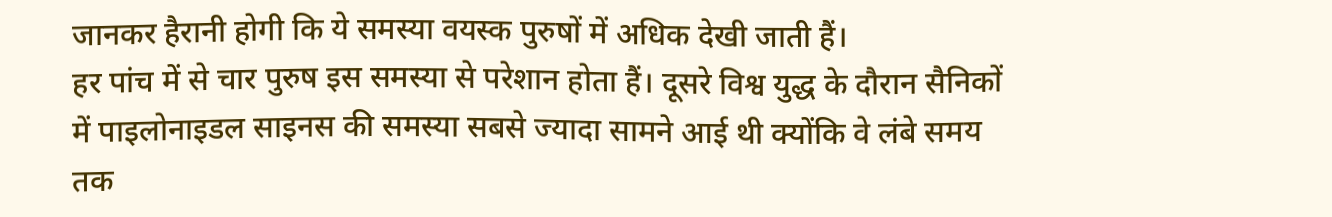जानकर हैरानी होगी कि ये समस्या वयस्क पुरुषों में अधिक देखी जाती हैं।
हर पांच में से चार पुरुष इस समस्या से परेशान होता हैं। दूसरे विश्व युद्ध के दौरान सैनिकों में पाइलोनाइडल साइनस की समस्या सबसे ज्यादा सामने आई थी क्योंकि वे लंबे समय तक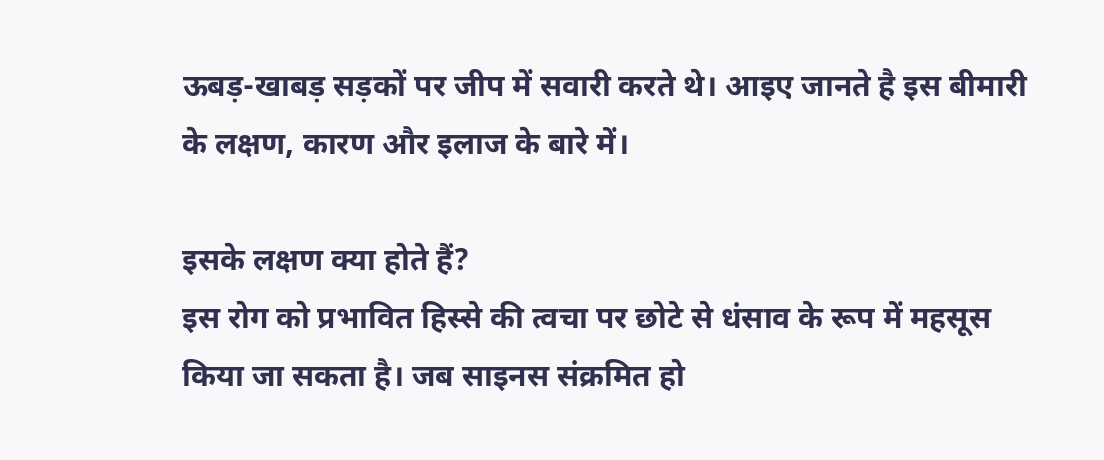ऊबड़-खाबड़ सड़कों पर जीप में सवारी करते थे। आइए जानते है इस बीमारी के लक्षण, कारण और इलाज के बारे में।

इसके लक्षण क्या होते हैं?
इस रोग को प्रभावित हिस्से की त्वचा पर छोटे से धंसाव के रूप में महसूस किया जा सकता है। जब साइनस संक्रमित हो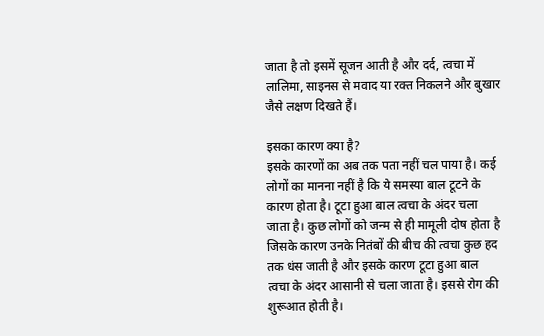जाता है तो इसमें सूजन आती है और दर्द, त्वचा में लालिमा, साइनस से मवाद या रक्त निकलने और बुखार जैसे लक्षण दिखते हैं।

इसका कारण क्या है?
इसके कारणों का अब तक पता नहीं चल पाया है। कई लोगों का मानना नहीं है कि ये समस्या बाल टूटने के कारण होता है। टूटा हुआ बाल त्वचा के अंदर चला जाता है। कुछ लोगों को जन्म से ही मामूली दोष होता है जिसके कारण उनके नितंबों की बीच की त्वचा कुछ हद तक धंस जाती है और इसके कारण टूटा हुआ बाल त्वचा के अंदर आसानी से चला जाता है। इससे रोग की शुरूआत होती है।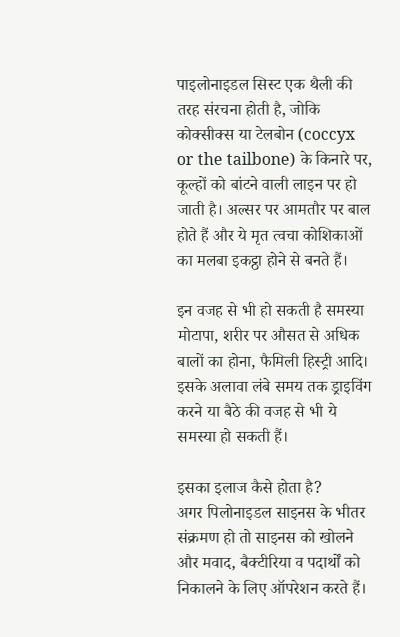पाइलोनाइडल सिस्ट एक थैली की तरह संरचना होती है, जोकि कोक्सीक्स या टेलबोन (coccyx or the tailbone) के किनारे पर, कूल्हों को बांटने वाली लाइन पर हो जाती है। अल्सर पर आमतौर पर बाल होते हैं और ये मृत त्वचा कोशिकाओं का मलबा इकट्ठा होने से बनते हैं।

इन वजह से भी हो सकती है समस्या
मोटापा, शरीर पर औसत से अधिक बालों का होना, फैमिली हिस्ट्री आदि। इसके अलावा लंबे समय तक ड्राइविंग करने या बैठे की वजह से भी ये समस्या हो सकती हैं।

इसका इलाज कैसे होता है?
अगर पिलोनाइडल साइनस के भीतर संक्रमण हो तो साइनस को खोलने और मवाद, बैक्टीरिया व पदार्थों को निकालने के लिए ऑपरेशन करते हैं।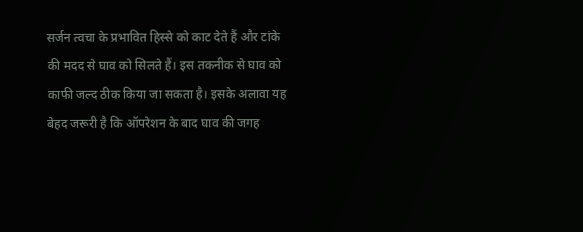सर्जन त्वचा के प्रभावित हिस्से को काट देते हैं और टांके की मदद से घाव को सिलते हैं। इस तकनीक से घाव को काफी जल्द ठीक किया जा सकता है। इसके अलावा यह बेहद जरूरी है कि ऑपरेशन के बाद घाव की जगह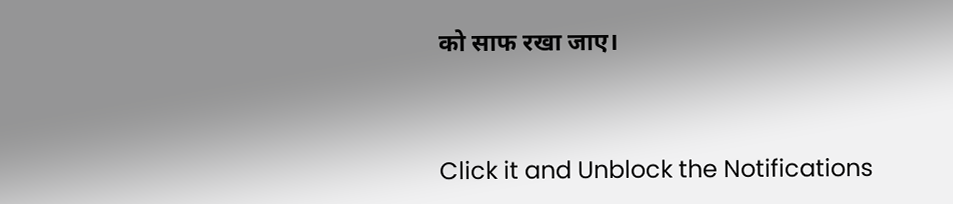को साफ रखा जाए।



Click it and Unblock the Notifications